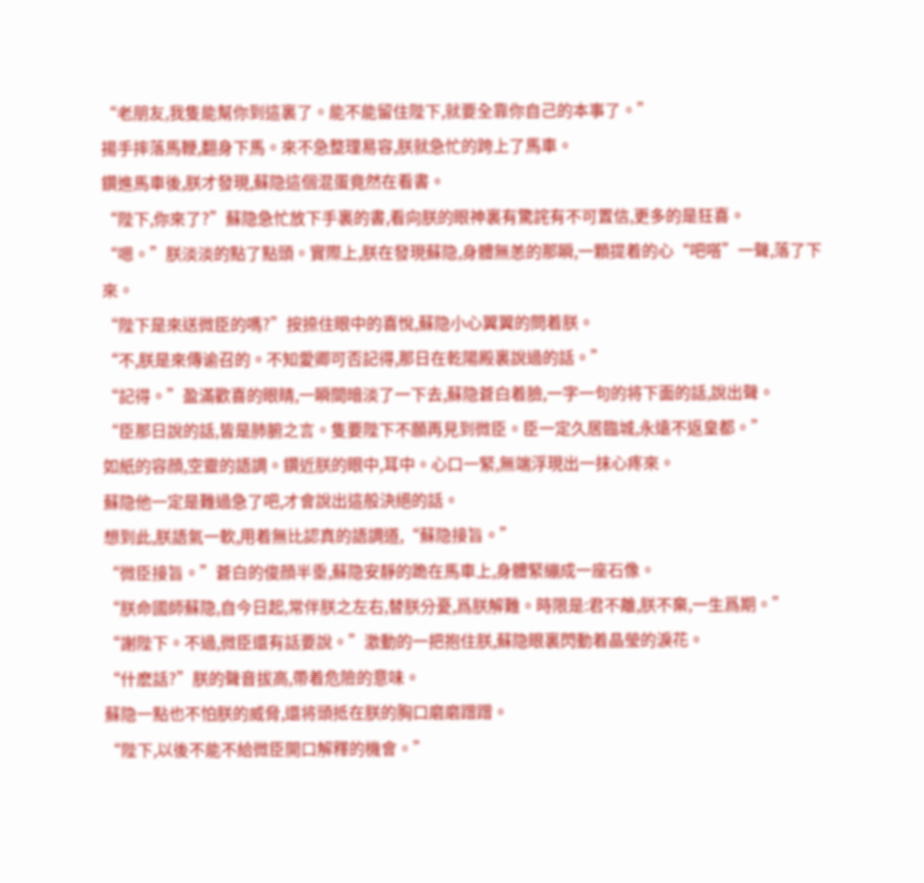“老朋友,我隻能幫你到這裏了。能不能留住陛下,就要全靠你自己的本事了。”
揚手摔落馬鞭,翻身下馬。來不急整理易容,朕就急忙的跨上了馬車。
鑽進馬車後,朕才發現,蘇隐這個混蛋竟然在看書。
“陛下,你來了?”蘇隐急忙放下手裏的書,看向朕的眼神裏有驚詫有不可置信,更多的是狂喜。
“嗯。”朕淡淡的點了點頭。實際上,朕在發現蘇隐,身體無恙的那瞬,一顆提着的心“吧嗒”一聲,落了下來。
“陛下是來送微臣的嗎?”按捺住眼中的喜悅,蘇隐小心翼翼的問着朕。
“不,朕是來傳谕召的。不知愛卿可否記得,那日在乾陽殿裏說過的話。”
“記得。”盈滿歡喜的眼睛,一瞬間暗淡了一下去,蘇隐蒼白着臉,一字一句的将下面的話,說出聲。
“臣那日說的話,皆是肺腑之言。隻要陛下不願再見到微臣。臣一定久居臨城,永遠不返皇都。”
如紙的容顔,空靈的語調。鑽近朕的眼中,耳中。心口一緊,無端浮現出一抹心疼來。
蘇隐他一定是難過急了吧,才會說出這般決絕的話。
想到此,朕語氣一軟,用着無比認真的語調道,“蘇隐接旨。”
“微臣接旨。”蒼白的俊顔半垂,蘇隐安靜的跪在馬車上,身體緊繃成一座石像。
“朕命國師蘇隐,自今日起,常伴朕之左右,替朕分憂,爲朕解難。時限是:君不離,朕不棄,一生爲期。”
“謝陛下。不過,微臣還有話要說。”激動的一把抱住朕,蘇隐眼裏閃動着晶瑩的淚花。
“什麽話?”朕的聲音拔高,帶着危險的意味。
蘇隐一點也不怕朕的威脅,還将頭抵在朕的胸口磨磨蹭蹭。
“陛下,以後不能不給微臣開口解釋的機會。”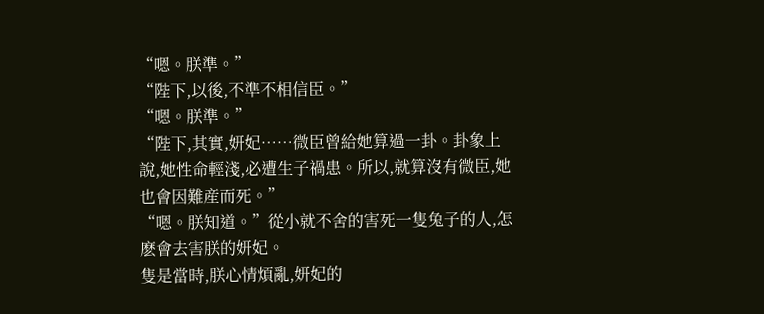“嗯。朕準。”
“陛下,以後,不準不相信臣。”
“嗯。朕準。”
“陛下,其實,妍妃……微臣曾給她算過一卦。卦象上說,她性命輕淺,必遭生子禍患。所以,就算沒有微臣,她也會因難産而死。”
“嗯。朕知道。”從小就不舍的害死一隻兔子的人,怎麽會去害朕的妍妃。
隻是當時,朕心情煩亂,妍妃的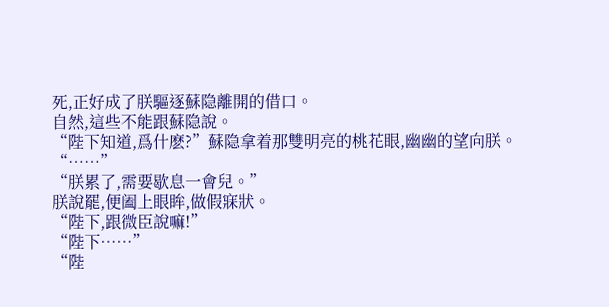死,正好成了朕驅逐蘇隐離開的借口。
自然,這些不能跟蘇隐說。
“陛下知道,爲什麽?”蘇隐拿着那雙明亮的桃花眼,幽幽的望向朕。
“……”
“朕累了,需要歇息一會兒。”
朕說罷,便阖上眼眸,做假寐狀。
“陛下,跟微臣說嘛!”
“陛下……”
“陛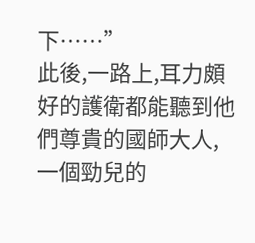下……”
此後,一路上,耳力頗好的護衛都能聽到他們尊貴的國師大人,一個勁兒的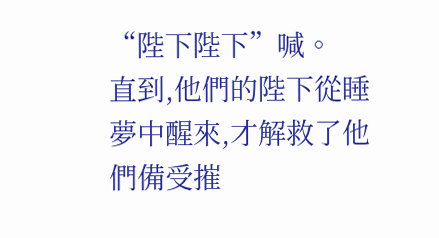“陛下陛下”喊。
直到,他們的陛下從睡夢中醒來,才解救了他們備受摧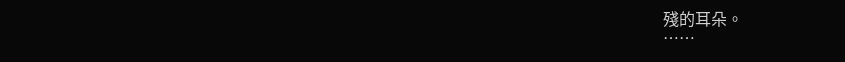殘的耳朵。
……